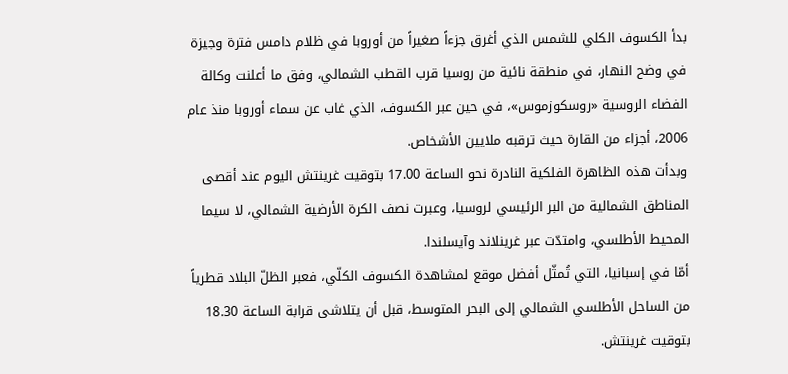بدأ الكسوف الكلي للشمس الذي أغرق جزءاً صغيراً من أوروبا في ظلام دامس فترة وجيزة في وضح النهار، في منطقة نائية من روسيا قرب القطب الشمالي، وفق ما أعلنت وكالة الفضاء الروسية «روسكوزموس»، في حين عبر الكسوف، الذي غاب عن سماء أوروبا منذ عام 2006، أجزاء من القارة حيث ترقبه ملايين الأشخاص.
وبدأت هذه الظاهرة الفلكية النادرة نحو الساعة 17.00 بتوقيت غرينتش اليوم عند أقصى المناطق الشمالية من البر الرئيسي لروسيا، وعبرت نصف الكرة الأرضية الشمالي، لا سيما المحيط الأطلسي، وامتدّت عبر غرينلاند وآيسلندا.
أمّا في إسبانيا، التي تُمثّل أفضل موقع لمشاهدة الكسوف الكلّي، فعبر الظلّ البلاد قطرياً من الساحل الأطلسي الشمالي إلى البحر المتوسط، قبل أن يتلاشى قرابة الساعة 18.30 بتوقيت غرينتش.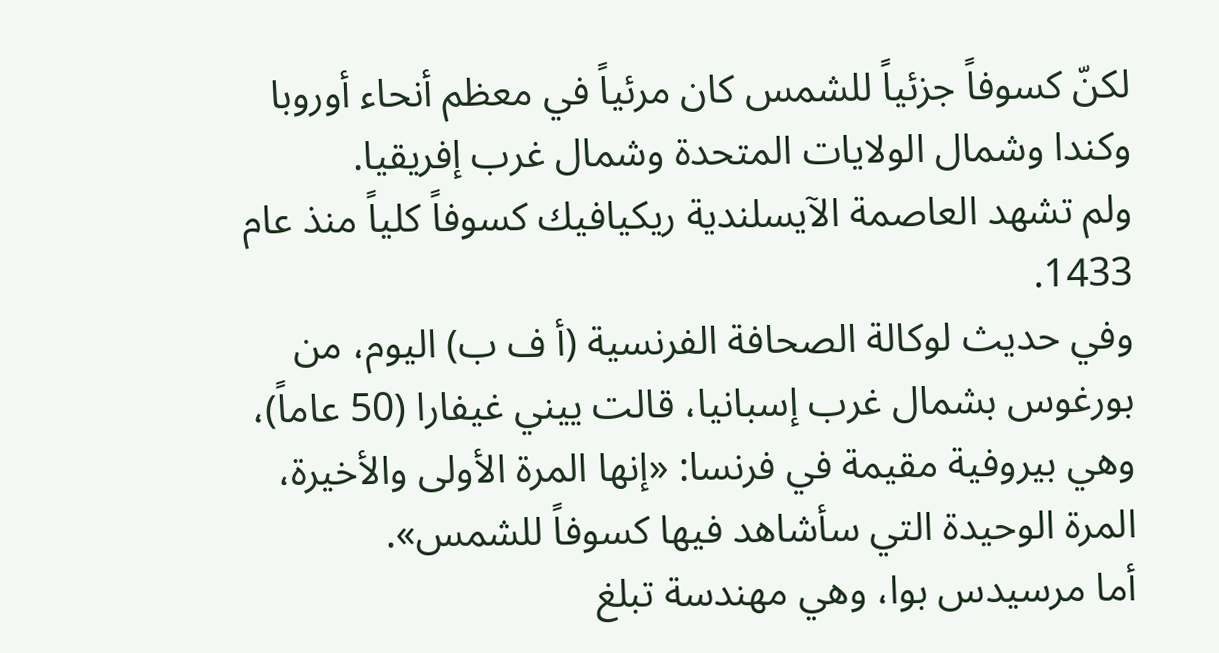لكنّ كسوفاً جزئياً للشمس كان مرئياً في معظم أنحاء أوروبا وكندا وشمال الولايات المتحدة وشمال غرب إفريقيا.
ولم تشهد العاصمة الآيسلندية ريكيافيك كسوفاً كلياً منذ عام 1433.
وفي حديث لوكالة الصحافة الفرنسية (أ ف ب) اليوم، من بورغوس بشمال غرب إسبانيا، قالت ييني غيفارا (50 عاماً)، وهي بيروفية مقيمة في فرنسا: «إنها المرة الأولى والأخيرة، المرة الوحيدة التي سأشاهد فيها كسوفاً للشمس».
أما مرسيدس بوا، وهي مهندسة تبلغ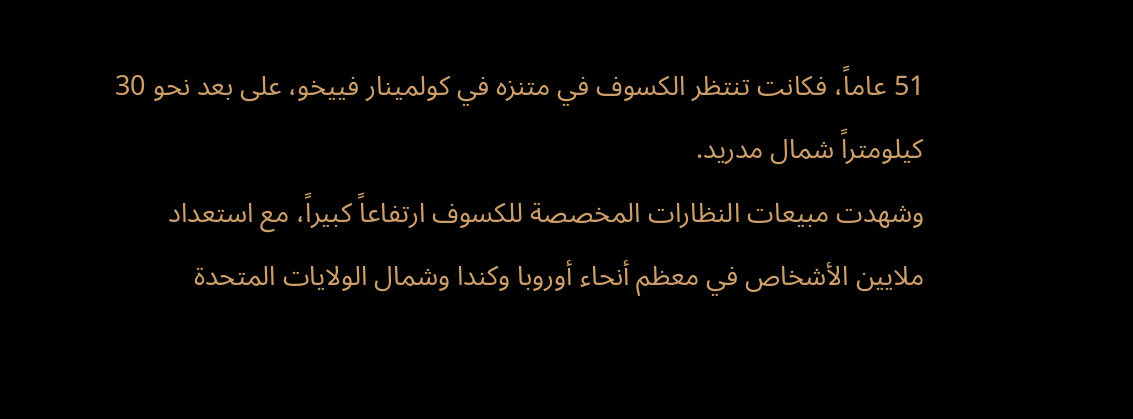51 عاماً، فكانت تنتظر الكسوف في متنزه في كولمينار فييخو، على بعد نحو 30 كيلومتراً شمال مدريد.
وشهدت مبيعات النظارات المخصصة للكسوف ارتفاعاً كبيراً، مع استعداد ملايين الأشخاص في معظم أنحاء أوروبا وكندا وشمال الولايات المتحدة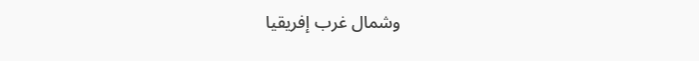وشمال غرب إفريقيا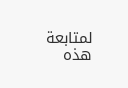لمتابعة هذه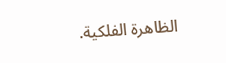الظاهرة الفلكية.